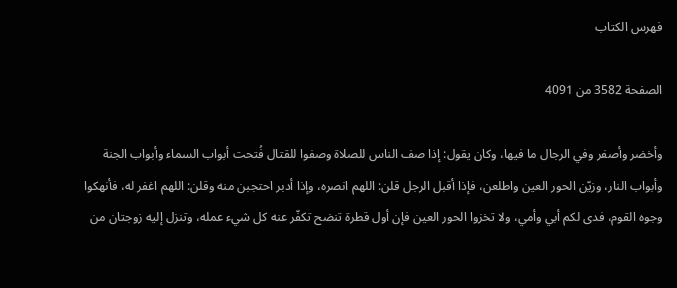فهرس الكتاب

الصفحة 3582 من 4091

وأخضر وأصفر وفي الرجال ما فيها، وكان يقول: إذا صف الناس للصلاة وصفوا للقتال فُتحت أبواب السماء وأبواب الجنة وأبواب النار، وزيّن الحور العين واطلعن، فإذا أقبل الرجل قلن: اللهم انصره، وإذا أدبر احتجبن منه وقلن: اللهم اغفر له، فأنهكوا وجوه القوم، فدى لكم أبي وأمي، ولا تخزوا الحور العين فإن أول قطرة تنضح تكفّر عنه كل شيء عمله، وتنزل إليه زوجتان من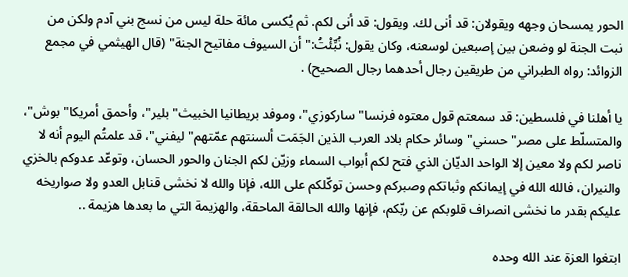الحور يمسحان وجهه ويقولان: قد أنى لك. ويقول: قد أنى لكم. ثم يُكسى مائة حلة ليس من نسج بني آدم ولكن من نبت الجنة لو وضعن بين إصبعين لوسعنه، وكان يقول: نُبِّئْتُ:"أن السيوف مفاتيح الجنة" (قال الهيثمي في مجمع الزوائد: رواه الطبراني من طريقين رجال أحدهما رجال الصحيح) .

يا أهلنا في فلسطين: قد سمعتم قول معتوه فرنسا"ساركوزي"، وموفد بريطانيا الخبيث"بلير"، وأحمق أمريكا"بوش"، والمتسلّط على مصر"حسني"وسائر حكام بلاد العرب الذين الجَمَت ألسنتهم عمّتهم"ليفني"، قد علمتُم اليوم أنه لا ناصر لكم ولا معين إلا الواحد الديّان الذي فتح لكم أبواب السماء وزيّن لكم الجنان والحور الحسان، وتوعّد عدوكم بالخزي والنيران، فالله الله في إيمانكم وثباتكم وصبركم وحسن توكّلكم على الله، فإنا والله لا نخشى قنابل العدو ولا صواريخه عليكم بقدر ما نخشى انصراف قلوبكم عن ربّكم، فإنها والله الحالقة الماحقة، والهزيمة التي ما بعدها هزيمة ..

ابتغوا العزة عند الله وحده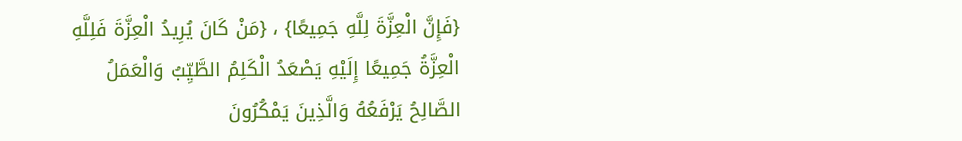{فَإِنَّ الْعِزَّةَ لِلَّهِ جَمِيعًا} ، {مَنْ كَانَ يُرِيدُ الْعِزَّةَ فَلِلَّهِ الْعِزَّةُ جَمِيعًا إِلَيْهِ يَصْعَدُ الْكَلِمُ الطَّيِّبُ وَالْعَمَلُ الصَّالِحُ يَرْفَعُهُ وَالَّذِينَ يَمْكُرُونَ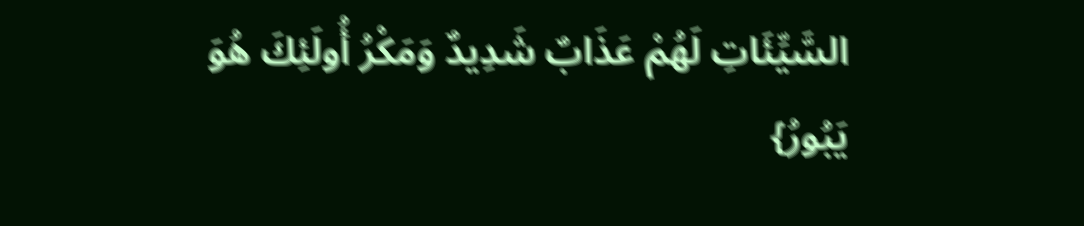السَّيِّئَاتِ لَهُمْ عَذَابٌ شَدِيدٌ وَمَكْرُ أُولَئِكَ هُوَ يَبُورُ}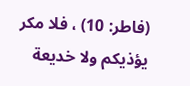(فاطر: 10) ، فلا مكر يؤذيكم ولا خديعة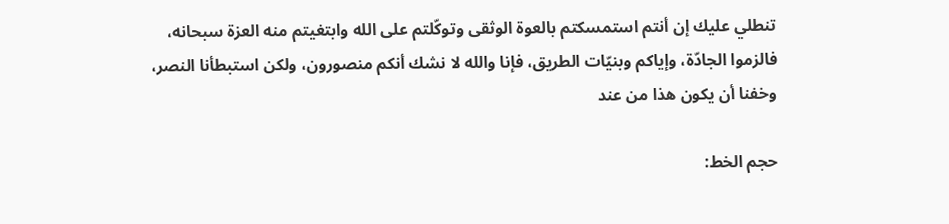تنطلي عليك إن أنتم استمسكتم بالعوة الوثقى وتوكّلتم على الله وابتغيتم منه العزة سبحانه، فالزموا الجادّة، وإياكم وبنيّات الطريق، فإنا والله لا نشك أنكم منصورون، ولكن استبطأنا النصر، وخفنا أن يكون هذا من عند

حجم الخط: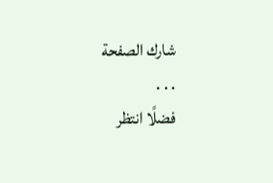شارك الصفحة
. . .
فضلًا انتظر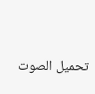تحميل الصوت